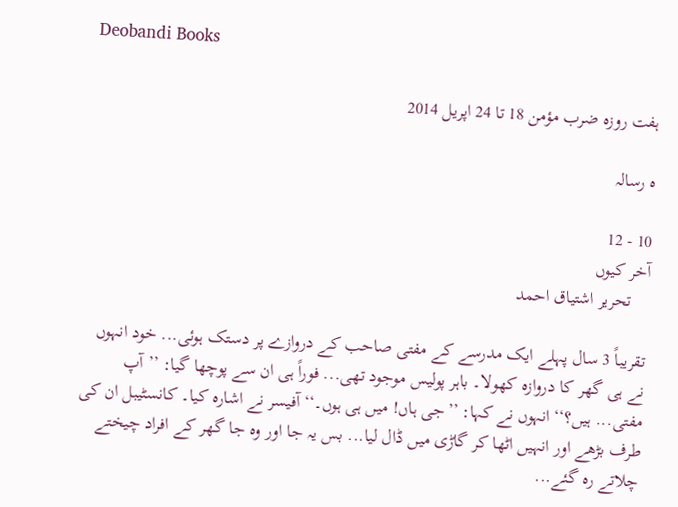Deobandi Books

ہفت روزہ ضرب مؤمن 18 تا 24 اپریل 2014

ہ رسالہ

10 - 12
آخر کیوں
    تحریر اشتیاق احمد

تقریباً 3 سال پہلے ایک مدرسے کے مفتی صاحب کے دروازے پر دستک ہوئی... خود انہوں نے ہی گھر کا دروازہ کھولا۔ باہر پولیس موجود تھی... فوراً ہی ان سے پوچھا گیا: ’’آپ مفتی... ہیں؟‘‘ انہوں نے کہا: ’’جی ہاں! میں ہی ہوں۔‘‘ آفیسر نے اشارہ کیا۔ کانسٹیبل ان کی طرف بڑھے اور انہیں اٹھا کر گاڑی میں ڈال لیا... بس یہ جا اور وہ جا گھر کے افراد چیختے چلاتے رہ گئے...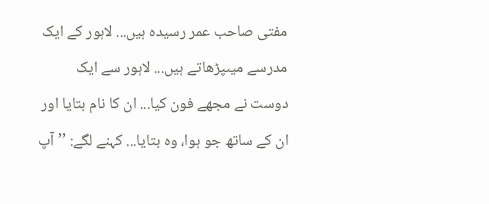مفتی صاحب عمر رسیدہ ہیں... لاہور کے ایک مدرسے میںپڑھاتے ہیں... لاہور سے ایک دوست نے مجھے فون کیا... ان کا نام بتایا اور ان کے ساتھ جو ہوا، وہ بتایا... کہنے لگے: ’’آپ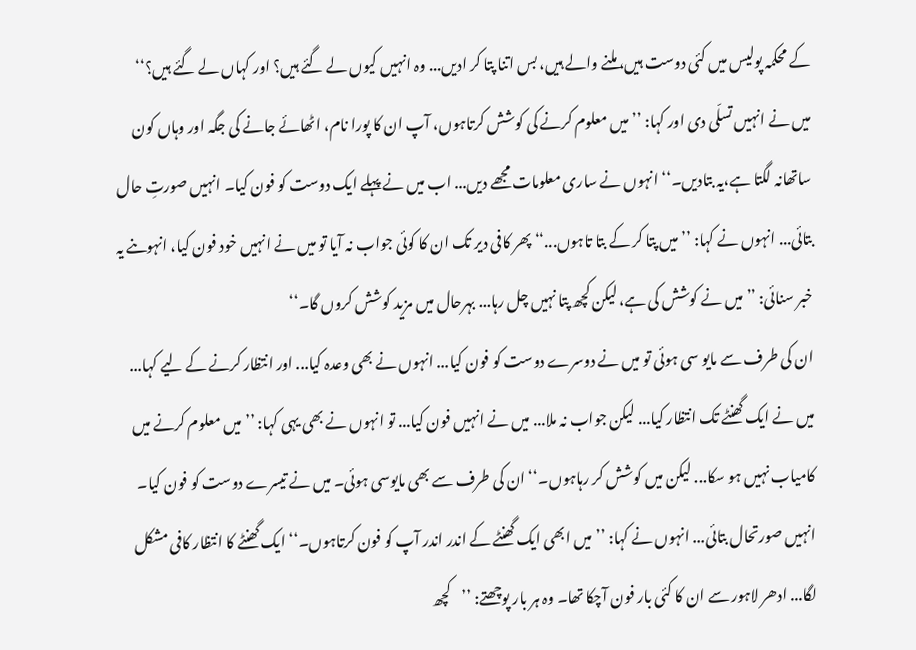کے محکمہ پولیس میں کئی دوست ہیں، ملنے والے ہیں، بس اتنا پتا کر ادیں... وہ انہیں کیوں لے گئے ہیں؟ اور کہاں لے گئے ہیں؟‘‘ میں نے انہیں تسلّی دی اور کہا: ’’میں معلوم کرنے کی کوشش کرتاہوں، آپ ان کا پورا نام، اٹھائے جانے کی جگہ اور وہاں کون ساتھانہ لگتا ہے،یہ بتادیں۔‘‘ انہوں نے ساری معلومات مجھے دیں... اب میں نے پہلے ایک دوست کو فون کیا۔ انہیں صورتِ حال بتائی... انہوں نے کہا: ’’میں پتا کر کے بتا تاہوں...‘‘ پھر کافی دیر تک ان کا کوئی جواب نہ آیا تو میں نے انہیں خود فون کیا، انہوںنے یہ خبر سنائی: ’’میں نے کوشش کی ہے، لیکن کچھ پتا نہیں چل رہا... بہرحال میں مزید کوشش کروں گا۔‘‘
ان کی طرف سے مایو سی ہوئی تو میں نے دوسرے دوست کو فون کیا... انہوں نے بھی وعدہ کیا... اور انتظار کرنے کے لیے کہا... میں نے ایک گھنٹے تک انتظار کیا... لیکن جواب نہ ملا... میں نے انہیں فون کیا... تو انہوں نے بھی یہی کہا: ’’میں معلوم کرنے میں کامیاب نہیں ہو سکا... لیکن میں کوشش کر رہاہوں۔‘‘ ان کی طرف سے بھی مایوسی ہوئی۔ میں نے تیسرے دوست کو فون کیا۔ انہیں صورتحال بتائی... انہوں نے کہا: ’’میں ابھی ایک گھنٹے کے اندر اندر آپ کو فون کرتاہوں۔‘‘ ایک گھنٹے کا انتظار کافی مشکل لگا... ادھر لاہور سے ان کا کئی بار فون آچکا تھا۔ وہ ہر بار پوچھتے: ’’کچھ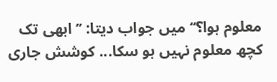معلوم ہوا؟‘‘ میں جواب دیتا: ’’ابھی تک کچھ معلوم نہیں ہو سکا... کوشش جاری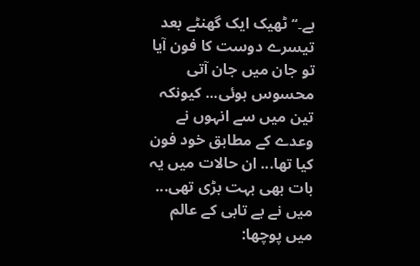ہے۔‘‘ ٹھیک ایک گھنٹے بعد تیسرے دوست کا فون آیا تو جان میں جان آتی محسوس ہوئی... کیونکہ تین میں سے انہوں نے وعدے کے مطابق خود فون کیا تھا... ان حالات میں یہ بات بھی بہت بڑی تھی... میں نے بے تابی کے عالم میں پوچھا: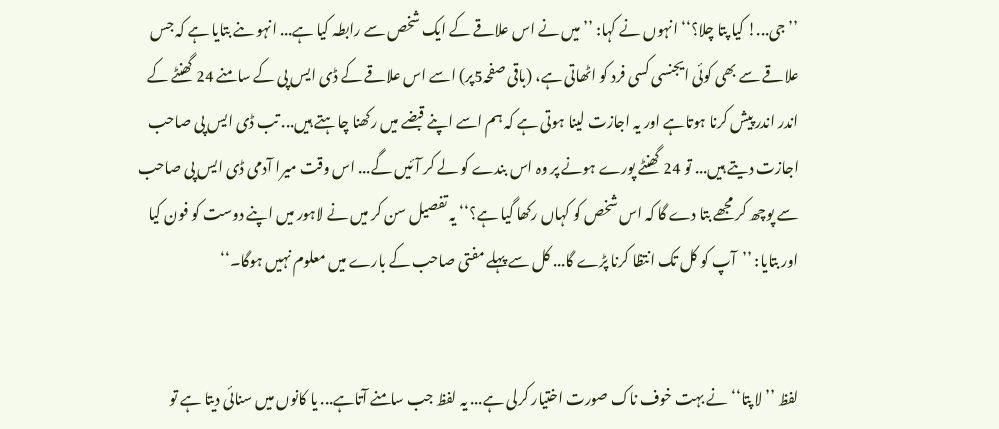’’جی...! کیا پتا چلا؟‘‘ انہوں نے کہا: ’’میں نے اس علاقے کے ایک شخص سے رابطہ کیا ہے... انہو ںنے بتایا ہے کہ جس علاقے سے بھی کوئی ایجنسی کسی فرد کو اٹھاتی ہے، (باقی صفحہ5پر) اسے اس علاقے کے ڈی ایس پی کے سامنے 24 گھنٹے کے اندر اندر پیش کرنا ہوتاہے اور یہ اجازت لینا ہوتی ہے کہ ہم اسے اپنے قبضے میں رکھنا چاہتے ہیں... تب ڈی ایس پی صاحب اجازت دیتے ہیں... تو 24 گھنٹے پورے ہونے پر وہ اس بندے کو لے کر آئیں گے... اس وقت میرا آدمی ڈی ایس پی صاحب سے پوچھ کر مجھے بتا دے گا کہ اس شخص کو کہاں رکھا گیا ہے؟‘‘ یہ تفصیل سن کر میں نے لاہور میں اپنے دوست کو فون کیا اور بتایا: ’’آپ کو کل تک انتظا کرنا پڑے گا... کل سے پہلے مفتی صاحب کے بارے میں معلوم نہیں ہوگا۔‘‘


لفظ ’’لا پتا‘‘ نے بہت خوف ناک صورت اختیار کرلی ہے... یہ لفظ جب سامنے آتاہے... یا کانوں میں سنائی دیتا ہے تو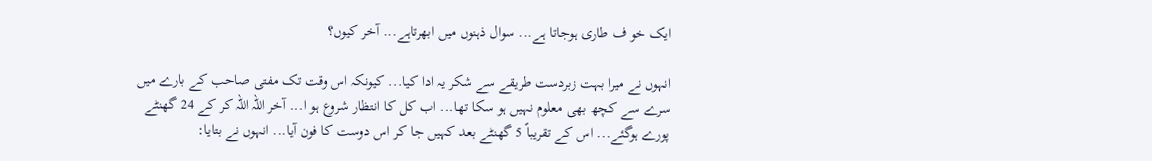ایک خو ف طاری ہوجاتا ہے... سوال ذہنوں میں ابھرتاہے... آخر کیوں؟

انہوں نے میرا بہت زبردست طریقے سے شکر یہ ادا کیا... کیونکہ اس وقت تک مفتی صاحب کے بارے میں سرے سے کچھ بھی معلوم نہیں ہو سکا تھا... اب کل کا انتظار شروع ہو ا... آخر اللہ اللہ کر کے 24 گھنٹے پورے ہوگئے... اس کے تقریباً 5 گھنٹے بعد کہیں جا کر اس دوست کا فون آیا... انہوں نے بتایا: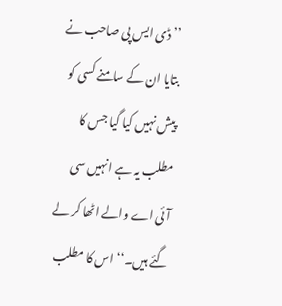’’ڈی ایس پی صاحب نے بتایا ان کے سامنے کسی کو پیش نہیں کیا گیا جس کا مطلب یہ ہے انہیں سی آئی اے والے اٹھا کر لے گئے ہیں۔‘‘ اس کا مطلب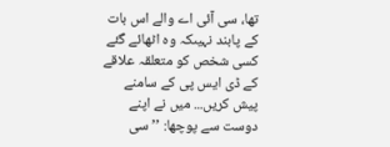تھا، سی آئی اے والے اس بات کے پابند نہیںکہ وہ اٹھائے گئے کسی شخص کو متعلقہ علاقے کے ڈی ایس پی کے سامنے پیش کریں... میں نے اپنے دوست سے پوچھا: ’’سی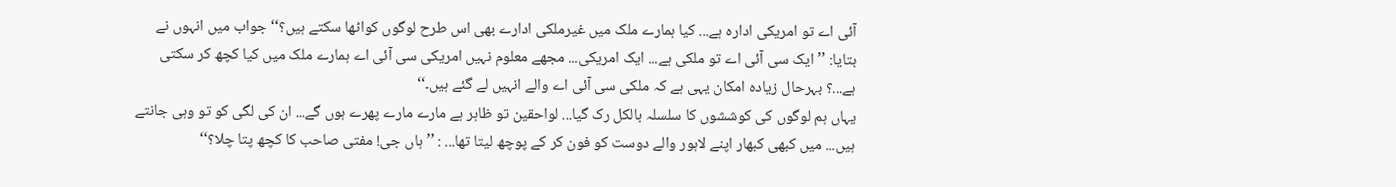آئی اے تو امریکی ادارہ ہے... کیا ہمارے ملک میں غیرملکی ادارے بھی اس طرح لوگوں کواٹھا سکتے ہیں؟‘‘ جواب میں انہوں نے بتایا: ’’ایک سی آئی اے تو ملکی ہے... ایک امریکی... مجھے معلوم نہیں امریکی سی آئی اے ہمارے ملک میں کیا کچھ کر سکتی ہے...؟ بہرحال زیادہ امکان یہی ہے کہ ملکی سی آئی اے والے انہیں لے گئے ہیں۔‘‘
یہاں ہم لوگوں کی کوششوں کا سلسلہ بالکل رک گیا... لواحقین تو ظاہر ہے مارے مارے پھرے ہوں گے... ان کی لگی کو تو وہی جانتے ہیں... میں کبھی کبھار اپنے لاہور والے دوست کو فون کر کے پوچھ لیتا تھا... : ’’ہاں جی! مفتی صاحب کا کچھ پتا چلا؟‘‘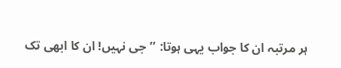ہر مرتبہ ان کا جواب یہی ہوتا: ’’جی نہیں! ان کا ابھی تک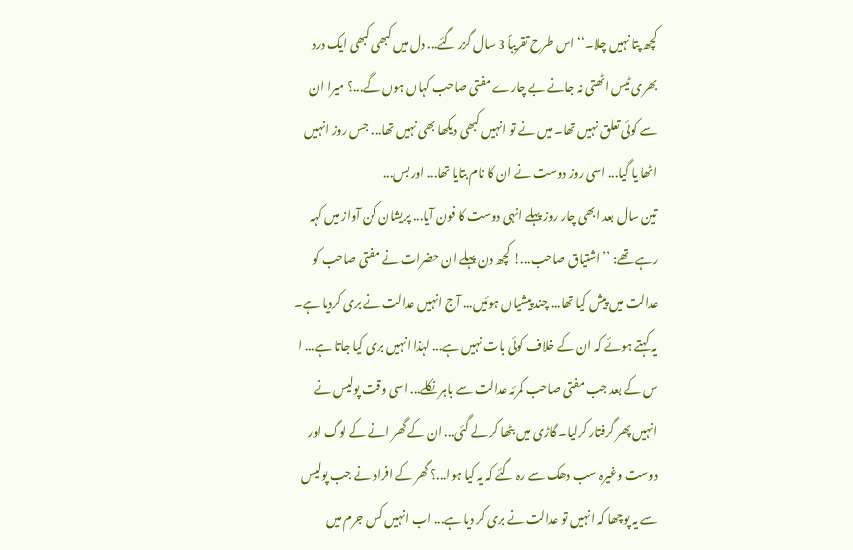کچھ پتا نہیں چلا۔‘‘ اس طرح تقریباً 3 سال گزر گئے... دل میں کبھی کبھی ایک درد بھری ٹیس اٹھتی نہ جانے بے چارے مفتی صاحب کہاں ہوں گے...؟ میرا ان سے کوئی تعلق نہیں تھا۔ میں نے تو انہیں کبھی دیکھا بھی نہیں تھا... جس روز انہیں اٹھا یا گیا... اسی روز دوست نے ان کا نام بتایا تھا... اور بس...
تین سال بعد ابھی چار روز پہلے انہی دوست کا فون آیا... پریشان کن آواز میں کہہ رہے تھے: ’’اشتیاق صاحب...! کچھ دن پہلے ان حضرات نے مفتی صاحب کو عدالت میں پیش کیا تھا... چند پیشیاں ہوئیں... آج انہیں عدالت نے بری کردیا ہے۔ یہ کہتے ہوئے کہ ان کے خلاف کوئی بات نہیں ہے... لہٰذا انہیں بری کیا جاتا ہے... ا س کے بعد جب مفتی صاحب کمرئہ عدالت سے باہر نکلے... اسی وقت پولیس نے انہیں پھر گرفتار کرلیا۔ گاڑی میں بٹھا کر لے گئی... ان کے گھر انے کے لوگ اور دوست وغیرہ سب دھک سے رہ گئے کہ یہ کیا ہوا...؟ گھر کے افراد نے جب پولیس سے یہ پوچھا کہ انہیں تو عدالت نے بری کر دیا ہے... اب انہیں کس جرم میں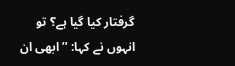گرفتار کیا گیا ہے؟ تو انہوں نے کہا: ’’ابھی ان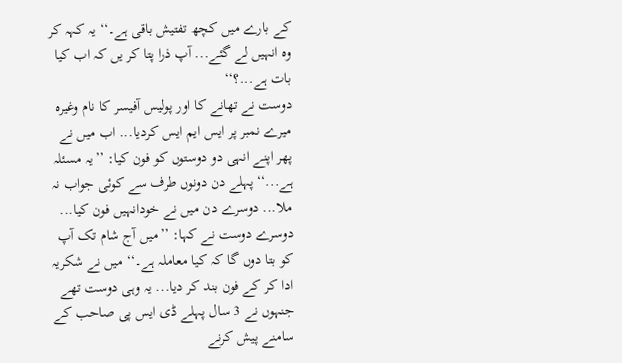کے بارے میں کچھ تفتیش باقی ہے۔‘‘ یہ کہہ کر وہ انہیں لے گئے... آپ ذرا پتا کر یں کہ اب کیا بات ہے...؟‘‘
دوست نے تھانے کا اور پولیس آفیسر کا نام وغیرہ میرے نمبر پر ایس ایم ایس کردیا... اب میں نے پھر اپنے انہی دو دوستوں کو فون کیا: ’’یہ مسئلہ ہے...‘‘ پہلے دن دونوں طرف سے کوئی جواب نہ ملا... دوسرے دن میں نے خودانہیں فون کیا... دوسرے دوست نے کہا: ’’میں آج شام تک آپ کو بتا دوں گا کہ کیا معاملہ ہے۔‘‘ میں نے شکریہ ادا کر کے فون بند کر دیا... یہ وہی دوست تھے جنہوں نے 3 سال پہلے ڈی ایس پی صاحب کے سامنے پیش کرنے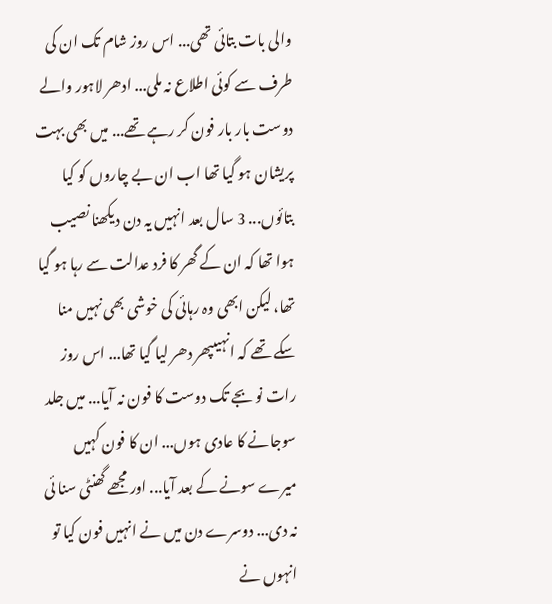والی بات بتائی تھی... اس روز شام تک ان کی طرف سے کوئی اطلاع نہ ملی... ادھر لاہور والے دوست بار بار فون کر رہے تھے... میں بھی بہت پریشان ہو گیا تھا اب ان بے چاروں کو کیا بتائوں... 3 سال بعد انہیں یہ دن دیکھنا نصیب ہوا تھا کہ ان کے گھر کا فرد عدالت سے رہا ہو گیا تھا، لیکن ابھی وہ رہائی کی خوشی بھی نہیں منا سکے تھے کہ انہیںپھر دھر لیا گیا تھا... اس روز رات نو بجے تک دوست کا فون نہ آیا... میں جلد سوجانے کا عادی ہوں... ان کا فون کہیں میرے سونے کے بعد آیا... اور مجھے گھنٹی سنا ئی نہ دی... دوسرے دن میں نے انہیں فون کیا تو انہوں نے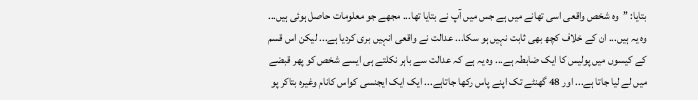بتایا: ’’وہ شخص واقعی اسی تھانے میں ہے جس میں آپ نے بتایا تھا... مجھے جو معلومات حاصل ہوئی ہیں... وہ یہ ہیں... ان کے خلاف کچھ بھی ثابت نہیں ہو سکا... عدالت نے واقعی انہیں بری کردیا ہے... لیکن اس قسم کے کیسوں میں پولیس کا ایک ضابطہ ہے... وہ یہ ہے کہ عدالت سے باہر نکلتے ہی ایسے شخص کو پھر قبضے میں لے لیا جاتا ہے... اور 48 گھنٹے تک اپنے پاس رکھا جاتاہے... ایک ایک ایجنسی کواس کانام وغیرہ بتاکر پو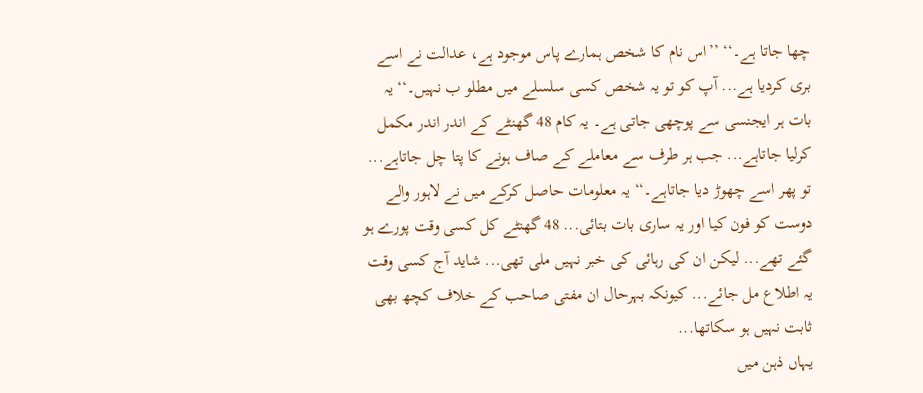چھا جاتا ہے۔‘‘ ’’اس نام کا شخص ہمارے پاس موجود ہے، عدالت نے اسے بری کردیا ہے... آپ کو تو یہ شخص کسی سلسلے میں مطلو ب نہیں۔‘‘ یہ بات ہر ایجنسی سے پوچھی جاتی ہے۔ یہ کام 48 گھنٹے کے اندر اندر مکمل کرلیا جاتاہے... جب ہر طرف سے معاملے کے صاف ہونے کا پتا چل جاتاہے... تو پھر اسے چھوڑ دیا جاتاہے۔‘‘ یہ معلومات حاصل کرکے میں نے لاہور والے دوست کو فون کیا اور یہ ساری بات بتائی... 48 گھنٹے کل کسی وقت پورے ہو گئے تھے... لیکن ان کی رہائی کی خبر نہیں ملی تھی... شاید آج کسی وقت یہ اطلاع مل جائے... کیونکہ بہرحال ان مفتی صاحب کے خلاف کچھ بھی ثابت نہیں ہو سکاتھا...
یہاں ذہن میں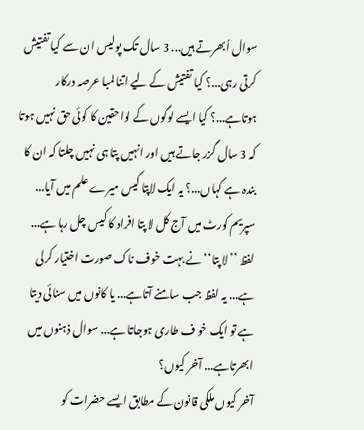سوال اُبھرتے ہیں... 3 سال تک پولیس ان سے کیا تفتیش کرتی رہی...؟ کیا تفتیش کے لیے اتنا لمبا عرصہ درکار ہوتاہے...؟ کیا ایسے لوگوں کے لواحقین کا کوئی حق نہیں ہوتا کہ 3 سال گزر جاتے ہیں اور انہیں پتا ہی نہیں چلتا کہ ان کا بندہ ہے کہاں...؟ یہ ایک لاپتا کیس میرے علم میں آیا... سپریم کورٹ میں آج کل لا پتا افراد کا کیس چل رہا ہے... لفظ ’’لا پتا‘‘ نے بہت خوف ناک صورت اختیار کرلی ہے... یہ لفظ جب سامنے آتاہے... یا کانوں میں سنائی دیتا ہے تو ایک خو ف طاری ہوجاتا ہے... سوال ذہنوں میں ابھرتاہے... آخر کیوں؟
آخر کیوں ملکی قانون کے مطابق ایسے حضرات کو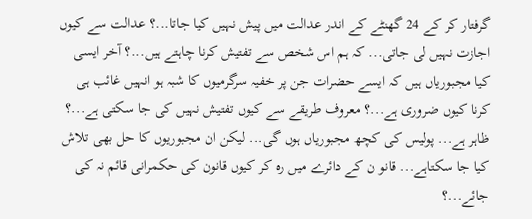گرفتار کر کے 24 گھنٹے کے اندر عدالت میں پیش نہیں کیا جاتا...؟ عدالت سے کیوں اجازت نہیں لی جاتی... کہ ہم اس شخص سے تفتیش کرنا چاہتے ہیں...؟ آخر ایسی کیا مجبوریاں ہیں کہ ایسے حضرات جن پر خفیہ سرگرمیوں کا شبہ ہو انہیں غائب ہی کرنا کیوں ضروری ہے...؟ معروف طریقے سے کیوں تفتیش نہیں کی جا سکتی ہے...؟ ظاہر ہے... پولیس کی کچھ مجبوریاں ہوں گی... لیکن ان مجبوریوں کا حل بھی تلاش کیا جا سکتاہے... قانو ن کے دائرے میں رہ کر کیوں قانون کی حکمرانی قائم نہ کی جائے...؟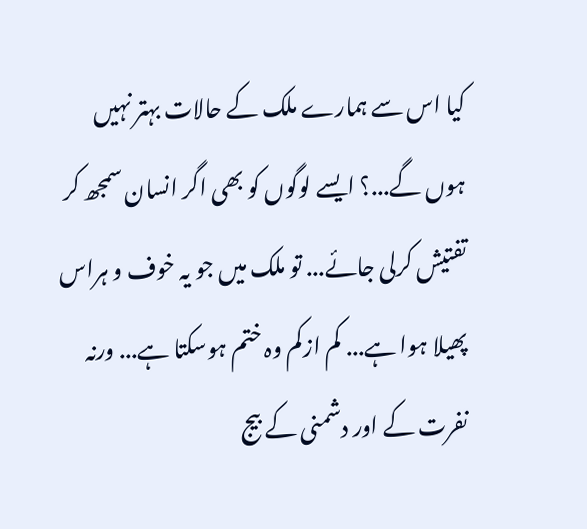کیا اس سے ہمارے ملک کے حالات بہتر نہیں ہوں گے...؟ ایسے لوگوں کو بھی اگر انسان سمجھ کر تفتیش کرلی جائے... تو ملک میں جو یہ خوف و ہراس پھیلا ہوا ہے... کم ازکم وہ ختم ہوسکتا ہے... ورنہ نفرت کے اور دشمنی کے بیج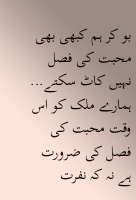بو کر ہم کبھی بھی محبت کی فصل نہیں کاٹ سکتے... ہمارے ملک کو اس وقت محبت کی فصل کی ضرورت ہے نہ کہ نفرت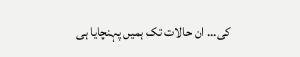کی... ان حالات تک ہمیں پہنچایا ہی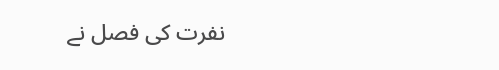نفرت کی فصل نے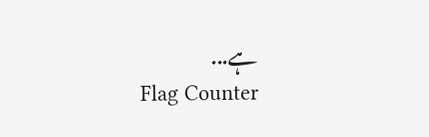ہے...
Flag Counter